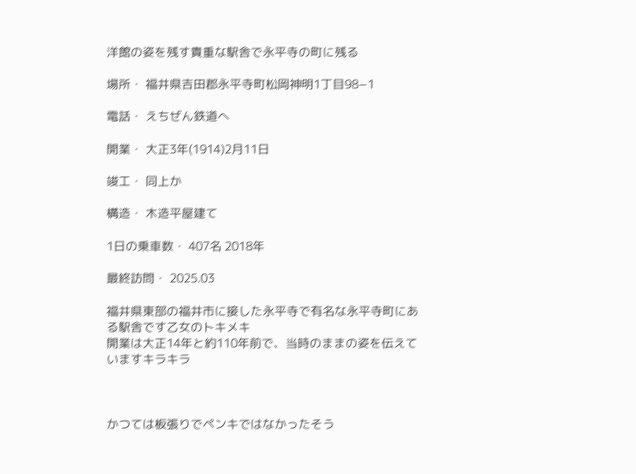洋館の姿を残す貴重な駅舎で永平寺の町に残る

場所・ 福井県吉田郡永平寺町松岡神明1丁目98−1

電話・ えちぜん鉄道へ

開業・ 大正3年(1914)2月11日

竣工・ 同上か

構造・ 木造平屋建て

1日の乗車数・ 407名 2018年

最終訪問・ 2025.03

福井県東部の福井市に接した永平寺で有名な永平寺町にある駅舎です乙女のトキメキ
開業は大正14年と約110年前で、当時のままの姿を伝えていますキラキラ



かつては板張りでペンキではなかったそう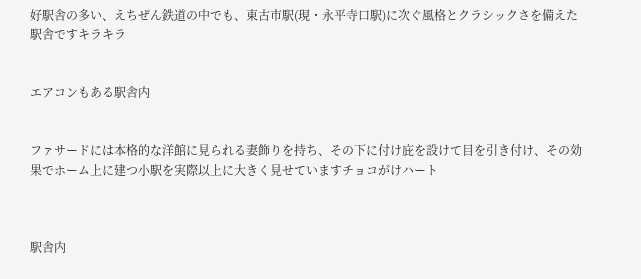好駅舎の多い、えちぜん鉄道の中でも、東古市駅(現・永平寺口駅)に次ぐ風格とクラシックさを備えた駅舎ですキラキラ


エアコンもある駅舎内


ファサードには本格的な洋館に見られる妻飾りを持ち、その下に付け庇を設けて目を引き付け、その効果でホーム上に建つ小駅を実際以上に大きく見せていますチョコがけハート



駅舎内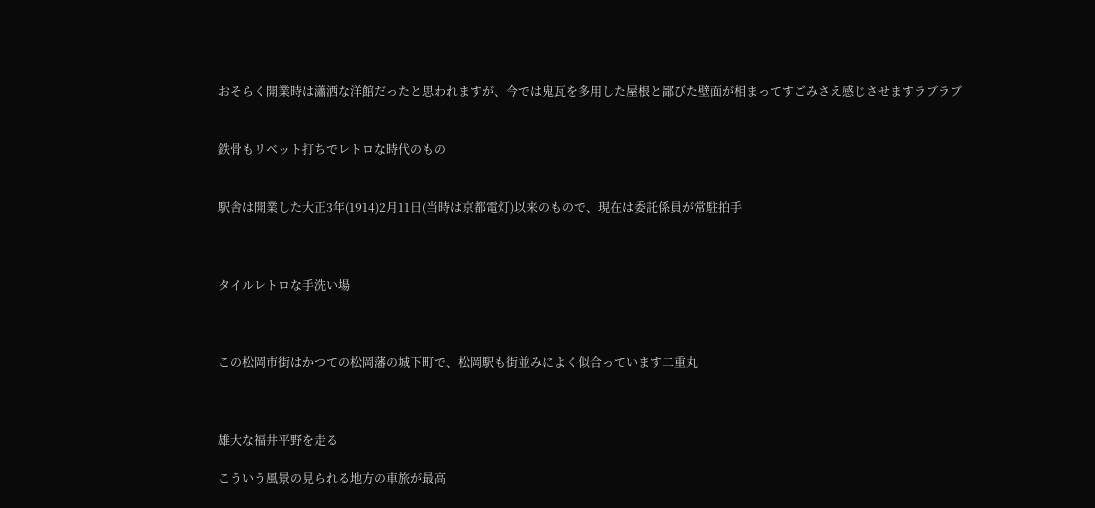おそらく開業時は瀟洒な洋館だったと思われますが、今では鬼瓦を多用した屋根と鄙びた壁面が相まってすごみさえ感じさせますラブラブ


鉄骨もリベット打ちでレトロな時代のもの


駅舎は開業した大正3年(1914)2月11日(当時は京都電灯)以来のもので、現在は委託係員が常駐拍手



タイルレトロな手洗い場



この松岡市街はかつての松岡藩の城下町で、松岡駅も街並みによく似合っています二重丸



雄大な福井平野を走る

こういう風景の見られる地方の車旅が最高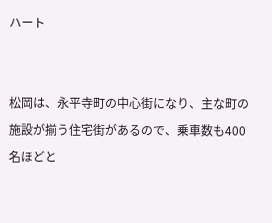ハート


松岡は、永平寺町の中心街になり、主な町の施設が揃う住宅街があるので、乗車数も400名ほどと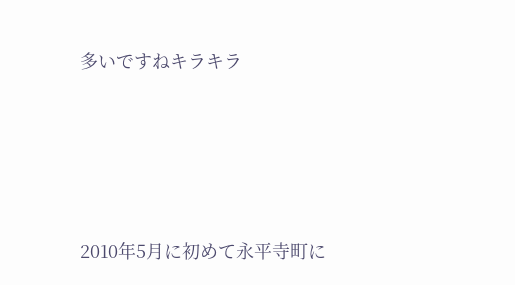多いですねキラキラ





2010年5月に初めて永平寺町に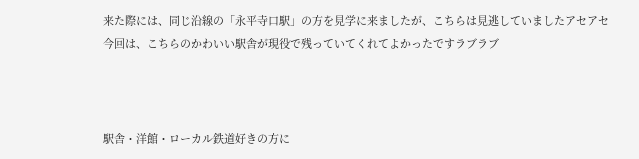来た際には、同じ沿線の「永平寺口駅」の方を見学に来ましたが、こちらは見逃していましたアセアセ
今回は、こちらのかわいい駅舎が現役で残っていてくれてよかったですラブラブ



駅舎・洋館・ローカル鉄道好きの方に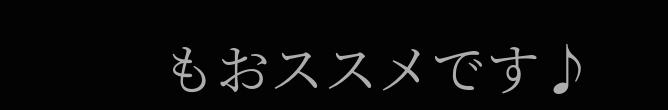もおススメです♪